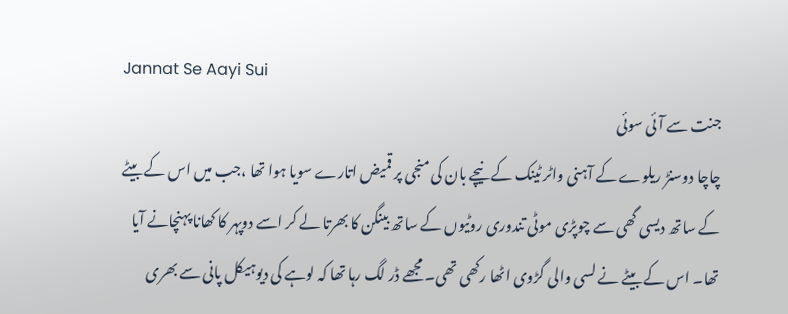Jannat Se Aayi Sui
جنت سے آئی سوئی
چاچا دوسنڑ ریلوے کے آہنی واٹر ٹینک کے نیچے بان کی منجی پر قمیض اتارے سویا ہوا تھا ،جب میں اس کے بیٹے کے ساتھ دیسی گھی سے چوپڑی موٹی تندوری روٹیوں کے ساتھ بینگن کا بھرتا لے کر اسے دوپہر کا کھانا پہنچانے آیا تھا۔ اس کے بیٹے نے لسی والی گڑوی اٹھا رکھی تھی۔ مجھے ڈر لگ رہا تھا کہ لوہے کی دیوہیکل پانی سے بھری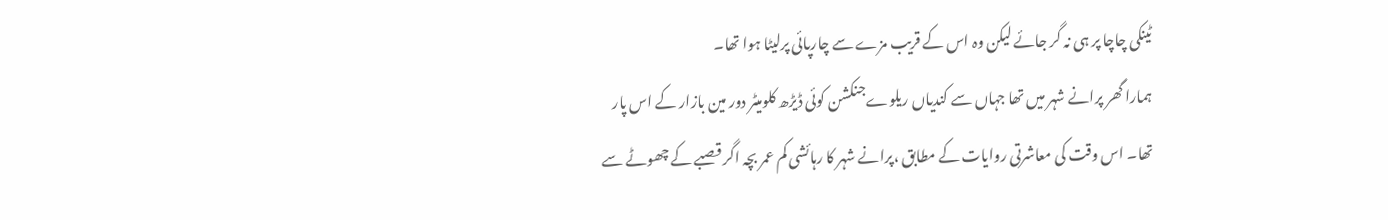ٹینکی چاچا پر ہی نہ گر جائے لیکن وہ اس کے قریب مزے سے چارپائی پرلیٹا ہوا تھا۔
ہمارا گھر پرانے شہر میں تھا جہاں سے کندیاں ریلوےجنکشن کوئی ڈیڑھ کلومیٹر دور مین بازار کے اس پار تھا۔ اس وقت کی معاشرتی روایات کے مطابق ،پرانے شہر کا رہائشی کم عمر بچہ اگر قصبے کے چھوٹے سے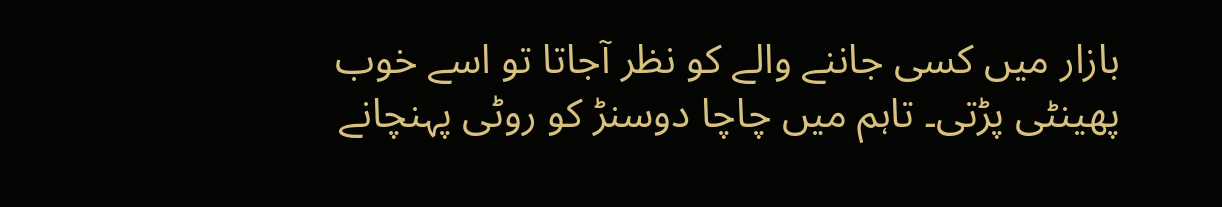بازار میں کسی جاننے والے کو نظر آجاتا تو اسے خوب پھینٹی پڑتی۔ تاہم میں چاچا دوسنڑ کو روٹی پہنچانے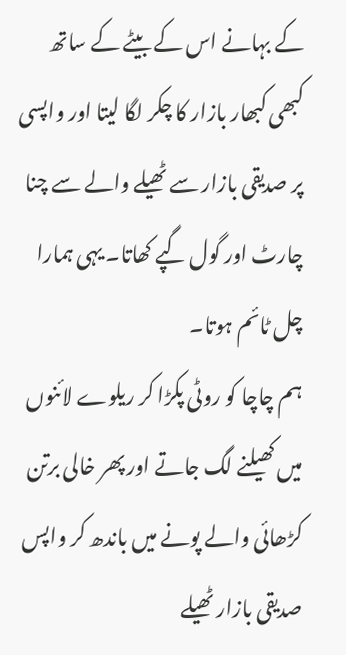کے بہانے اس کے بیٹے کے ساتھ کبھی کبھار بازار کا چکر لگا لیتا اور واپسی پر صدیقی بازار سے ٹھیلے والے سے چنا چارٹ اور گول گپے کھاتا۔ یہی ہمارا چل ٹائم ہوتا۔
ہم چاچا کو روٹی پکڑا کر ریلوے لائنوں میں کھیلنے لگ جاتے اور پھر خالی برتن کڑھائی والے پونے میں باندھ کر واپس صدیقی بازار ٹھیلے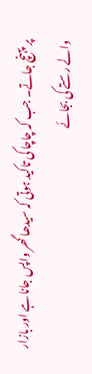پر پہنچ جاتے۔ جب کہ چاچا کی تاکید ہوتی کہ سیدھا گھر واپس جانا ہے اور بازار والے رستے کی بجائے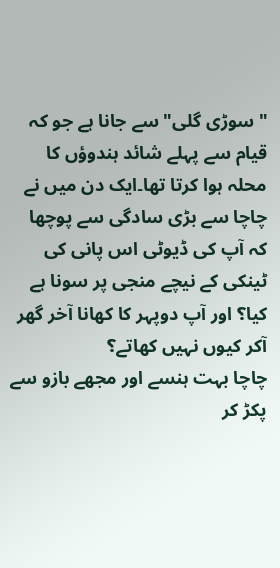"سوڑی گلی" سے جانا ہے جو کہ قیام سے پہلے شائد ہندوؤں کا محلہ ہوا کرتا تھا۔ایک دن میں نے چاچا سے بڑی سادگی سے پوچھا کہ آپ کی ڈیوٹی اس پانی کی ٹینکی کے نیچے منجی پر سونا ہے کیا؟ اور آپ دوپہر کا کھانا آخر گھر آکر کیوں نہیں کھاتے؟
چاچا بہت ہنسے اور مجھے بازو سے پکڑ کر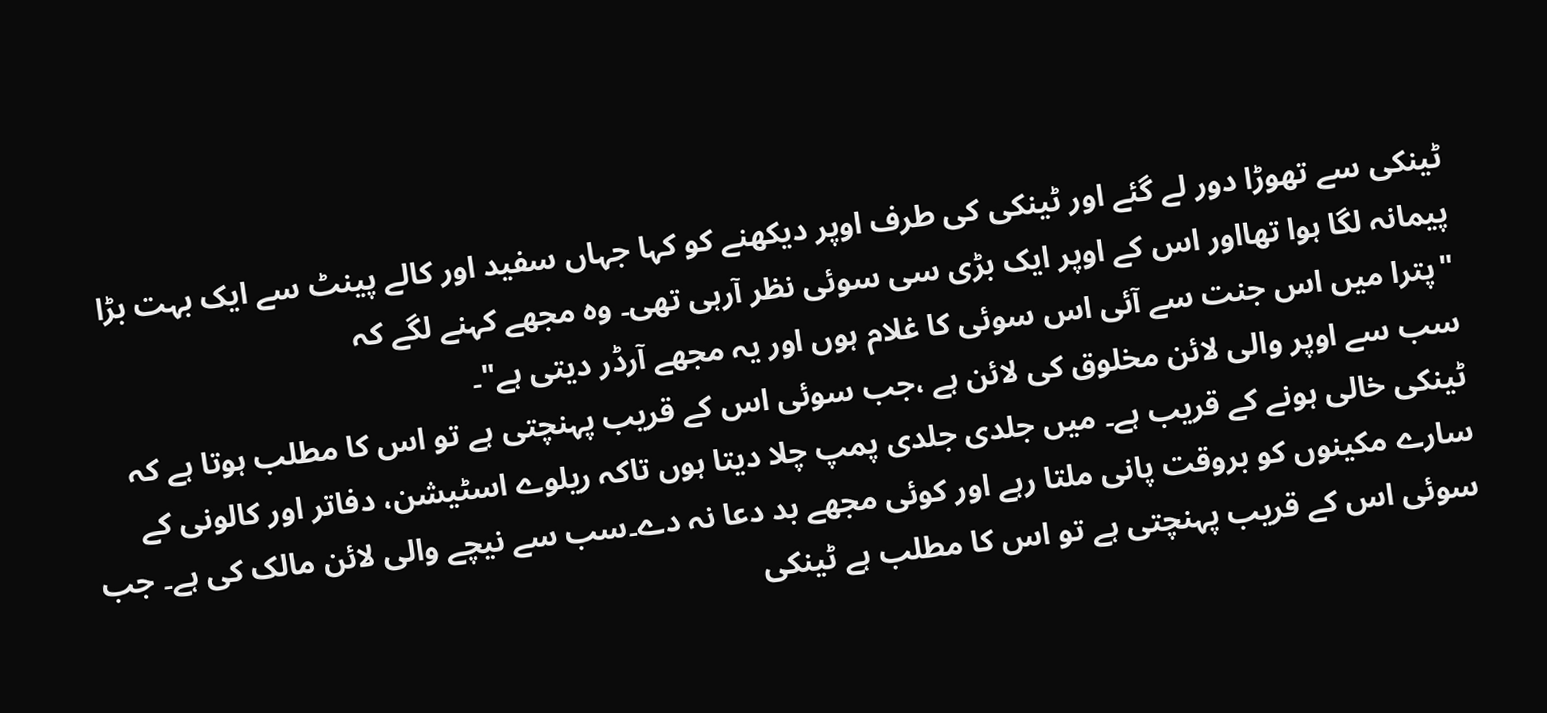ٹینکی سے تھوڑا دور لے گئے اور ٹینکی کی طرف اوپر دیکھنے کو کہا جہاں سفید اور کالے پینٹ سے ایک بہت بڑا پیمانہ لگا ہوا تھااور اس کے اوپر ایک بڑی سی سوئی نظر آرہی تھی۔ وہ مجھے کہنے لگے کہ
"پترا میں اس جنت سے آئی اس سوئی کا غلام ہوں اور یہ مجھے آرڈر دیتی ہے"۔
سب سے اوپر والی لائن مخلوق کی لائن ہے ،جب سوئی اس کے قریب پہنچتی ہے تو اس کا مطلب ہوتا ہے کہ ٹینکی خالی ہونے کے قریب ہے۔ میں جلدی جلدی پمپ چلا دیتا ہوں تاکہ ریلوے اسٹیشن، دفاتر اور کالونی کے سارے مکینوں کو بروقت پانی ملتا رہے اور کوئی مجھے بد دعا نہ دے۔سب سے نیچے والی لائن مالک کی ہے۔ جب سوئی اس کے قریب پہنچتی ہے تو اس کا مطلب ہے ٹینکی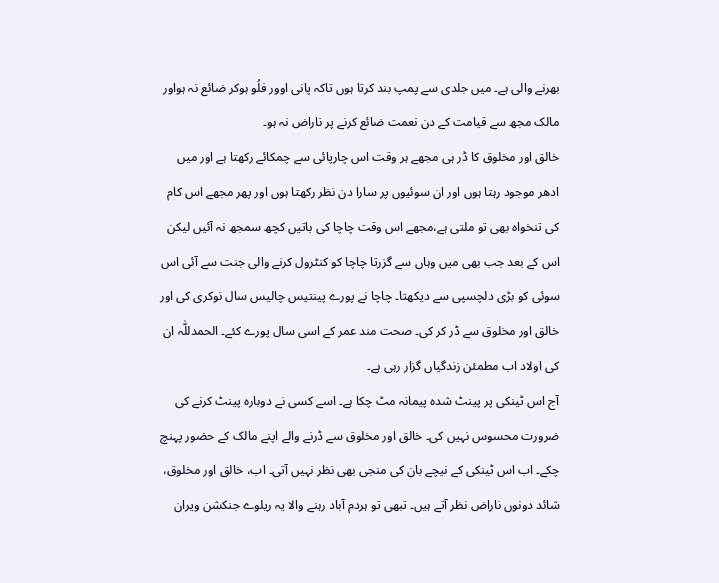بھرنے والی ہے۔ میں جلدی سے پمپ بند کرتا ہوں تاکہ پانی اوور فلُو ہوکر ضائع نہ ہواور مالک مجھ سے قیامت کے دن نعمت ضائع کرنے پر ناراض نہ ہو۔
خالق اور مخلوق کا ڈر ہی مجھے ہر وقت اس چارپائی سے چمکائے رکھتا ہے اور میں ادھر موجود رہتا ہوں اور ان سوئیوں پر سارا دن نظر رکھتا ہوں اور پھر مجھے اس کام کی تنخواہ بھی تو ملتی ہے،مجھے اس وقت چاچا کی باتیں کچھ سمجھ نہ آئیں لیکن اس کے بعد جب بھی میں وہاں سے گزرتا چاچا کو کنٹرول کرنے والی جنت سے آئی اس سوئی کو بڑی دلچسپی سے دیکھتا۔ چاچا نے پورے پینتیس چالیس سال نوکری کی اور خالق اور مخلوق سے ڈر کر کی۔ صحت مند عمر کے اسی سال پورے کئے۔ الحمدللّٰہ ان کی اولاد اب مطمئن زندگیاں گزار رہی ہے۔
آج اس ٹینکی پر پینٹ شدہ پیمانہ مٹ چکا ہے۔ اسے کسی نے دوبارہ پینٹ کرنے کی ضرورت محسوس نہیں کی۔ خالق اور مخلوق سے ڈرنے والے اپنے مالک کے حضور پہنچ چکے۔ اب اس ٹینکی کے نیچے بان کی منجی بھی نظر نہیں آتی۔ اب، خالق اور مخلوق، شائد دونوں ناراض نظر آتے ہیں۔ تبھی تو ہردم آباد رہنے والا یہ ریلوے جنکشن ویران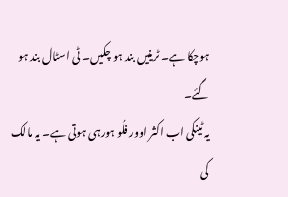ہوچکا ہے۔ ٹرینیں بند ہو چکیں۔ ٹی اسٹال بند ہو گئے۔
یہ ٹینکی اب اکثر اوور فلُو ہورہی ہوتی ہے۔ یہ مالک کی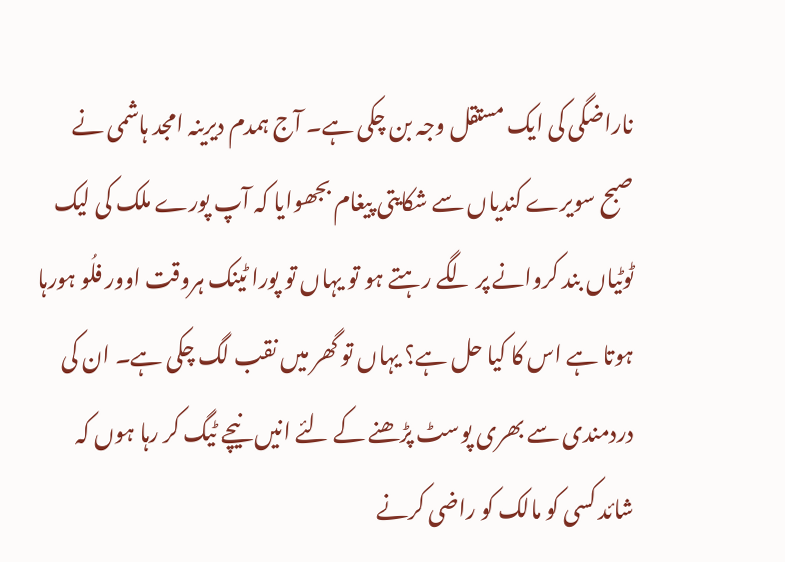ناراضگی کی ایک مستقل وجہ بن چکی ہے۔ آج ہمدم دیرینہ امجد ہاشمی نے صبح سویرے کندیاں سے شکایتی پیغام بجھوایا کہ آپ پورے ملک کی لیک ٹوٹیاں بند کروانے پر لگے رہتے ہو تو یہاں تو پورا ٹینک ہروقت اوور فلُو ہورہا ہوتا ہے اس کا کیا حل ہے؟ یہاں تو گھر میں نقب لگ چکی ہے۔ ان کی دردمندی سے بھری پوسٹ پڑھنے کے لئے انیں نیچے ٹیگ کر رہا ہوں کہ شائد کسی کو مالک کو راضی کرنے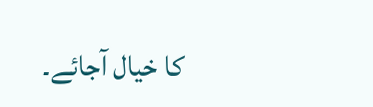کا خیال آجائے۔